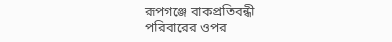রূপগঞ্জে বাকপ্রতিবন্ধী পরিবারের ওপর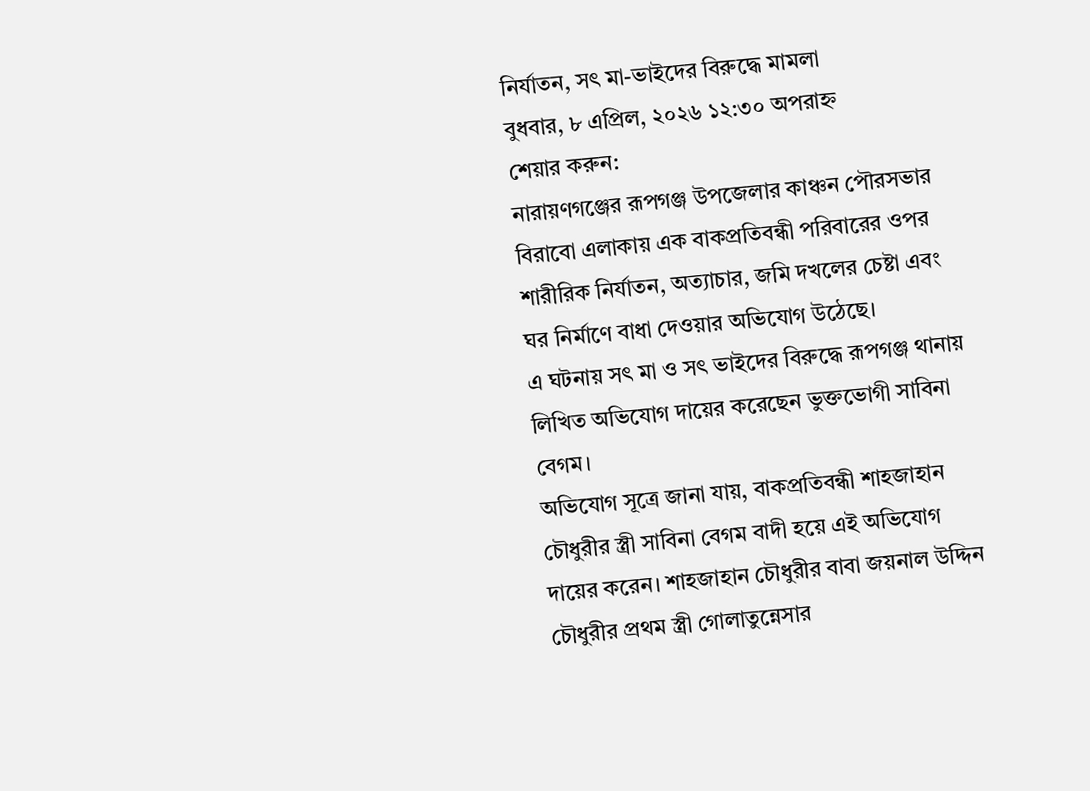নির্যাতন, সৎ মা-ভাইদের বিরুদ্ধে মামলা
বুধবার, ৮ এপ্রিল, ২০২৬ ১২:৩০ অপরাহ্ন
শেয়ার করুন:
নারায়ণগঞ্জের রূপগঞ্জ উপজেলার কাঞ্চন পৌরসভার বিরাবো এলাকায় এক বাকপ্রতিবন্ধী পরিবারের ওপর শারীরিক নির্যাতন, অত্যাচার, জমি দখলের চেষ্টা এবং ঘর নির্মাণে বাধা দেওয়ার অভিযোগ উঠেছে।
এ ঘটনায় সৎ মা ও সৎ ভাইদের বিরুদ্ধে রূপগঞ্জ থানায় লিখিত অভিযোগ দায়ের করেছেন ভুক্তভোগী সাবিনা বেগম।
অভিযোগ সূত্রে জানা যায়, বাকপ্রতিবন্ধী শাহজাহান চৌধুরীর স্ত্রী সাবিনা বেগম বাদী হয়ে এই অভিযোগ দায়ের করেন। শাহজাহান চৌধুরীর বাবা জয়নাল উদ্দিন চৌধুরীর প্রথম স্ত্রী গোলাতুন্নেসার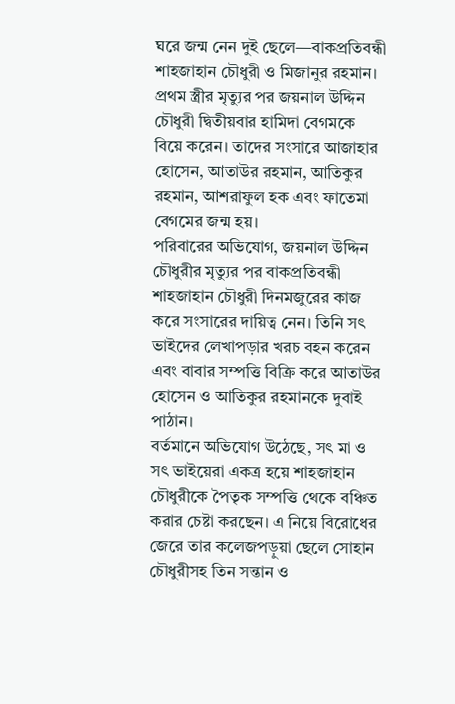ঘরে জন্ম নেন দুই ছেলে—বাকপ্রতিবন্ধী শাহজাহান চৌধুরী ও মিজানুর রহমান। প্রথম স্ত্রীর মৃত্যুর পর জয়নাল উদ্দিন চৌধুরী দ্বিতীয়বার হামিদা বেগমকে বিয়ে করেন। তাদের সংসারে আজাহার হোসেন, আতাউর রহমান, আতিকুর রহমান, আশরাফুল হক এবং ফাতেমা বেগমের জন্ম হয়।
পরিবারের অভিযোগ, জয়নাল উদ্দিন চৌধুরীর মৃত্যুর পর বাকপ্রতিবন্ধী শাহজাহান চৌধুরী দিনমজুরের কাজ করে সংসারের দায়িত্ব নেন। তিনি সৎ ভাইদের লেখাপড়ার খরচ বহন করেন এবং বাবার সম্পত্তি বিক্রি করে আতাউর হোসেন ও আতিকুর রহমানকে দুবাই পাঠান।
বর্তমানে অভিযোগ উঠেছে, সৎ মা ও সৎ ভাইয়েরা একত্র হয়ে শাহজাহান চৌধুরীকে পৈতৃক সম্পত্তি থেকে বঞ্চিত করার চেষ্টা করছেন। এ নিয়ে বিরোধের জেরে তার কলেজপড়ুয়া ছেলে সোহান চৌধুরীসহ তিন সন্তান ও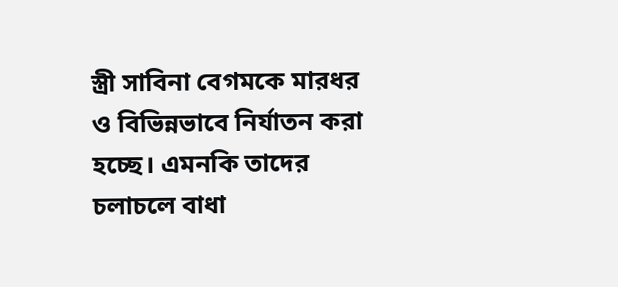স্ত্রী সাবিনা বেগমকে মারধর ও বিভিন্নভাবে নির্যাতন করা হচ্ছে। এমনকি তাদের চলাচলে বাধা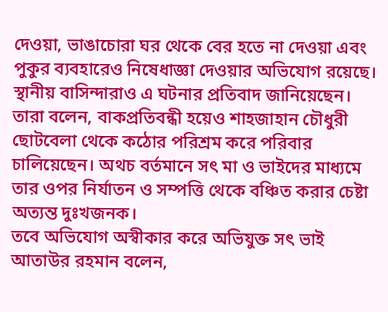দেওয়া, ভাঙাচোরা ঘর থেকে বের হতে না দেওয়া এবং পুকুর ব্যবহারেও নিষেধাজ্ঞা দেওয়ার অভিযোগ রয়েছে।
স্থানীয় বাসিন্দারাও এ ঘটনার প্রতিবাদ জানিয়েছেন। তারা বলেন, বাকপ্রতিবন্ধী হয়েও শাহজাহান চৌধুরী ছোটবেলা থেকে কঠোর পরিশ্রম করে পরিবার চালিয়েছেন। অথচ বর্তমানে সৎ মা ও ভাইদের মাধ্যমে তার ওপর নির্যাতন ও সম্পত্তি থেকে বঞ্চিত করার চেষ্টা অত্যন্ত দুঃখজনক।
তবে অভিযোগ অস্বীকার করে অভিযুক্ত সৎ ভাই আতাউর রহমান বলেন,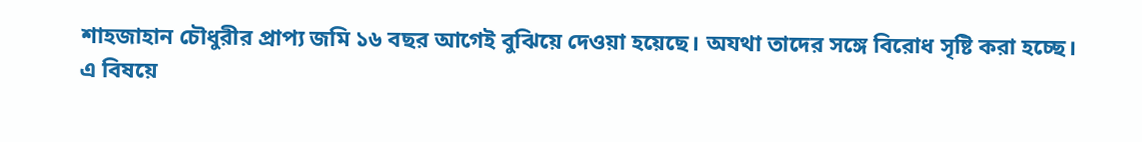শাহজাহান চৌধুরীর প্রাপ্য জমি ১৬ বছর আগেই বুঝিয়ে দেওয়া হয়েছে। অযথা তাদের সঙ্গে বিরোধ সৃষ্টি করা হচ্ছে।
এ বিষয়ে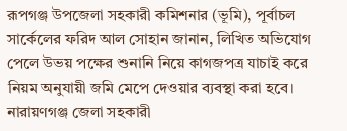রূপগঞ্জ উপজেলা সহকারী কমিশনার (ভূমি), পূর্বাচল সার্কেলের ফরিদ আল সোহান জানান, লিখিত অভিযোগ পেলে উভয় পক্ষের শুনানি নিয়ে কাগজপত্র যাচাই করে নিয়ম অনুযায়ী জমি মেপে দেওয়ার ব্যবস্থা করা হবে।
নারায়ণগঞ্জ জেলা সহকারী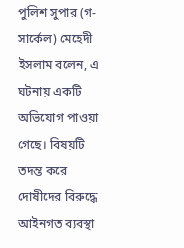পুলিশ সুপার (গ-সার্কেল) মেহেদী ইসলাম বলেন, এ ঘটনায় একটি অভিযোগ পাওয়া গেছে। বিষয়টি তদন্ত করে দোষীদের বিরুদ্ধে আইনগত ব্যবস্থা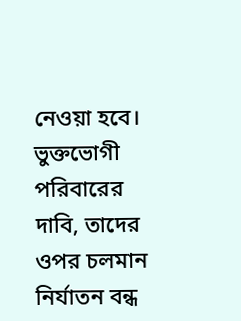নেওয়া হবে।
ভুক্তভোগী পরিবারের দাবি, তাদের ওপর চলমান নির্যাতন বন্ধ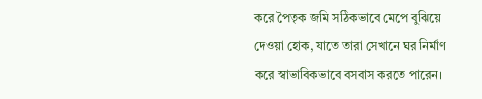করে পৈতৃক জমি সঠিকভাবে মেপে বুঝিয়ে দেওয়া হোক, যাতে তারা সেখানে ঘর নির্মাণ করে স্বাভাবিকভাবে বসবাস করতে পারেন।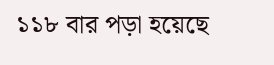১১৮ বার পড়া হয়েছে